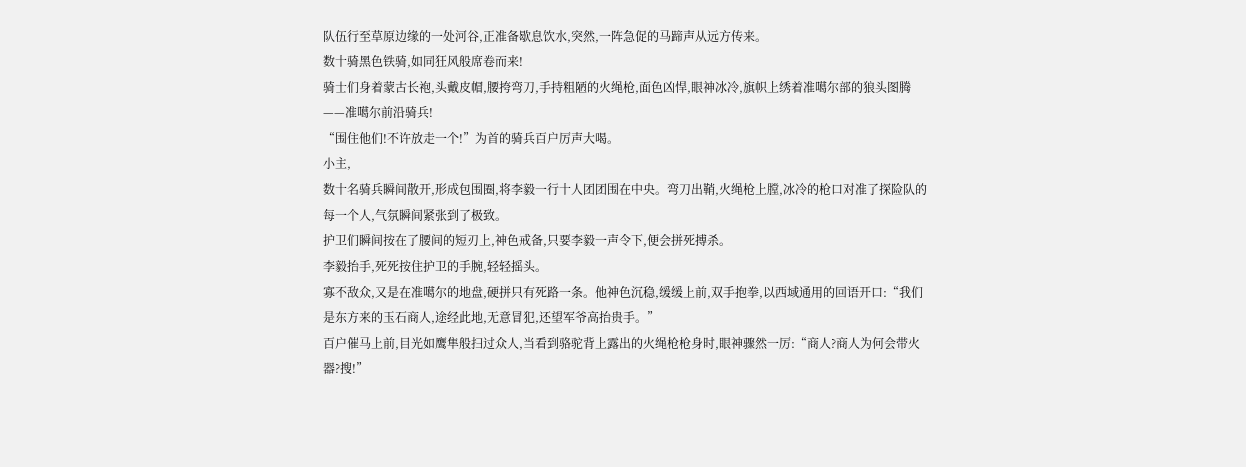队伍行至草原边缘的一处河谷,正准备歇息饮水,突然,一阵急促的马蹄声从远方传来。
数十骑黑色铁骑,如同狂风般席卷而来!
骑士们身着蒙古长袍,头戴皮帽,腰挎弯刀,手持粗陋的火绳枪,面色凶悍,眼神冰冷,旗帜上绣着准噶尔部的狼头图腾——准噶尔前沿骑兵!
“围住他们!不许放走一个!”为首的骑兵百户厉声大喝。
小主,
数十名骑兵瞬间散开,形成包围圈,将李毅一行十人团团围在中央。弯刀出鞘,火绳枪上膛,冰冷的枪口对准了探险队的每一个人,气氛瞬间紧张到了极致。
护卫们瞬间按在了腰间的短刃上,神色戒备,只要李毅一声令下,便会拼死搏杀。
李毅抬手,死死按住护卫的手腕,轻轻摇头。
寡不敌众,又是在准噶尔的地盘,硬拼只有死路一条。他神色沉稳,缓缓上前,双手抱拳,以西域通用的回语开口:“我们是东方来的玉石商人,途经此地,无意冒犯,还望军爷高抬贵手。”
百户催马上前,目光如鹰隼般扫过众人,当看到骆驼背上露出的火绳枪枪身时,眼神骤然一厉:“商人?商人为何会带火器?搜!”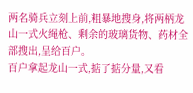两名骑兵立刻上前,粗暴地搜身,将两柄龙山一式火绳枪、剩余的玻璃货物、药材全部搜出,呈给百户。
百户拿起龙山一式,掂了掂分量,又看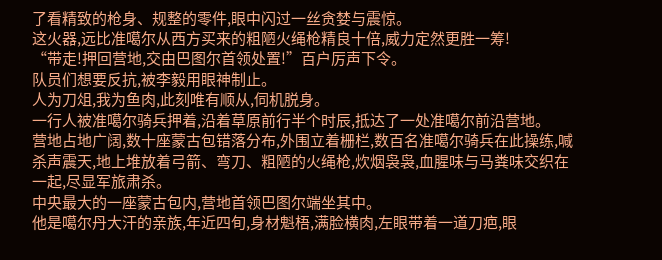了看精致的枪身、规整的零件,眼中闪过一丝贪婪与震惊。
这火器,远比准噶尔从西方买来的粗陋火绳枪精良十倍,威力定然更胜一筹!
“带走!押回营地,交由巴图尔首领处置!”百户厉声下令。
队员们想要反抗,被李毅用眼神制止。
人为刀俎,我为鱼肉,此刻唯有顺从,伺机脱身。
一行人被准噶尔骑兵押着,沿着草原前行半个时辰,抵达了一处准噶尔前沿营地。
营地占地广阔,数十座蒙古包错落分布,外围立着栅栏,数百名准噶尔骑兵在此操练,喊杀声震天,地上堆放着弓箭、弯刀、粗陋的火绳枪,炊烟袅袅,血腥味与马粪味交织在一起,尽显军旅肃杀。
中央最大的一座蒙古包内,营地首领巴图尔端坐其中。
他是噶尔丹大汗的亲族,年近四旬,身材魁梧,满脸横肉,左眼带着一道刀疤,眼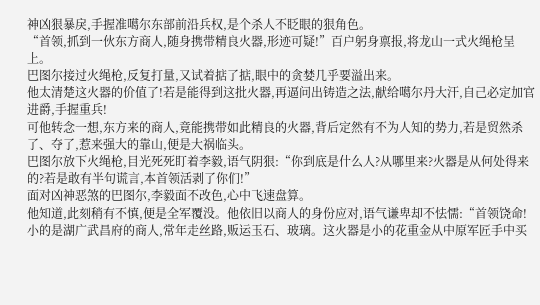神凶狠暴戾,手握准噶尔东部前沿兵权,是个杀人不眨眼的狠角色。
“首领,抓到一伙东方商人,随身携带精良火器,形迹可疑!”百户躬身禀报,将龙山一式火绳枪呈上。
巴图尔接过火绳枪,反复打量,又试着掂了掂,眼中的贪婪几乎要溢出来。
他太清楚这火器的价值了!若是能得到这批火器,再逼问出铸造之法,献给噶尔丹大汗,自己必定加官进爵,手握重兵!
可他转念一想,东方来的商人,竟能携带如此精良的火器,背后定然有不为人知的势力,若是贸然杀了、夺了,惹来强大的靠山,便是大祸临头。
巴图尔放下火绳枪,目光死死盯着李毅,语气阴狠:“你到底是什么人?从哪里来?火器是从何处得来的?若是敢有半句谎言,本首领活剥了你们!”
面对凶神恶煞的巴图尔,李毅面不改色,心中飞速盘算。
他知道,此刻稍有不慎,便是全军覆没。他依旧以商人的身份应对,语气谦卑却不怯懦:“首领饶命!小的是湖广武昌府的商人,常年走丝路,贩运玉石、玻璃。这火器是小的花重金从中原军匠手中买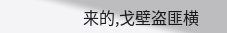来的,戈壁盗匪横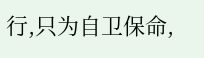行,只为自卫保命,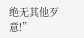绝无其他歹意!”